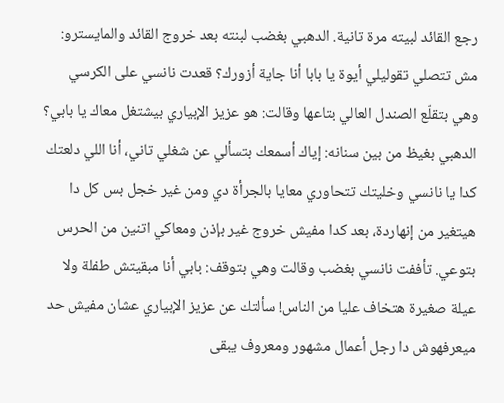رجع القائد لبيته مرة تانية. الدهبي بغضب لبنته بعد خروج القائد والمايسترو: مش تتصلي تقوليلي أيوة يا بابا أنا جاية أزورك؟ قعدت نانسي على الكرسي وهي بتقلّع الصندل العالي بتاعها وقالت: هو عزيز الإبياري بيشتغل معاك يا بابي؟
الدهبي بغيظ من بين سنانه: إياك أسمعك بتسألي عن شغلي تاني، أنا اللي دلعتك كدا يا نانسي وخليتك تتحاوري معايا بالجرأة دي ومن غير خجل بس كل دا هيتغير من إنهاردة، بعد كدا مفيش خروج غير بإذن ومعاكي اتنين من الحرس بتوعي. تأففت نانسي بغضب وقالت وهي بتوقف: بابي أنا مبقيتش طفلة ولا عيلة صغيرة هتخاف عليا من الناس! سألتك عن عزيز الإبياري عشان مفيش حد ميعرفهوش دا رجل أعمال مشهور ومعروف يبقى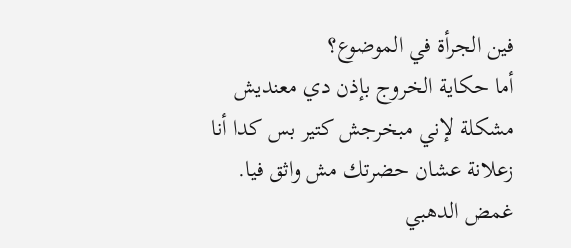فين الجرأة في الموضوع؟
أما حكاية الخروج بإذن دي معنديش مشكلة لإني مبخرجش كتير بس كدا أنا زعلانة عشان حضرتك مش واثق فيا. غمض الدهبي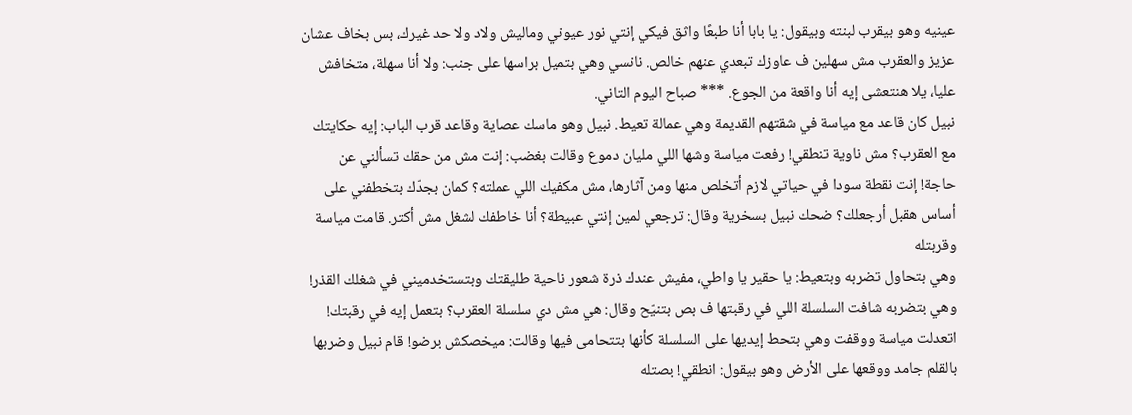عينيه وهو بيقرب لبنته وبيقول: يا بابا أنا طبعًا واثق فيكي إنتي نور عيوني وماليش ولاد ولا حد غيرك، بس بخاف عشان عزيز والعقرب مش سهلين ف عاوزك تبعدي عنهم خالص. نانسي وهي بتميل براسها على جنب: ولا أنا سهلة، متخافش عليا، يلا هنتعشى إيه أنا واقعة من الجوع. *** صباح اليوم التاني.
نبيل كان قاعد مع مياسة في شقتهم القديمة وهي عمالة تعيط. نبيل وهو ماسك عصاية وقاعد قرب الباب: إيه حكايتك مع العقرب؟ مش ناوية تنطقي! رفعت مياسة وشها اللي مليان دموع وقالت بغضب: إنت مش من حقك تسألني عن حاجة! إنت نقطة سودا في حياتي لازم أتخلص منها ومن آثارها، مش مكفيك اللي عملته؟ كمان بجدّك بتخطفني على أساس هقبل أرجعلك؟ ضحك نبيل بسخرية وقال: ترجعي لمين إنتي عبيطة؟ أنا خاطفك لشغل مش أكتر. قامت مياسة وقربتله
وهي بتحاول تضربه وبتعيط: يا حقير يا واطي، مفيش عندك ذرة شعور ناحية طليقتك وبتستخدميني في شغلك القذر! وهي بتضربه شافت السلسلة اللي في رقبتها ف بص بتنيّح وقال: هي مش دي سلسلة العقرب؟ بتعمل إيه في رقبتك! اتعدلت مياسة ووقفت وهي بتحط إيديها على السلسلة كأنها بتتحامى فيها وقالت: ميخصكش برضو! قام نبيل وضربها بالقلم جامد ووقعها على الأرض وهو بيقول: انطقي! بصتله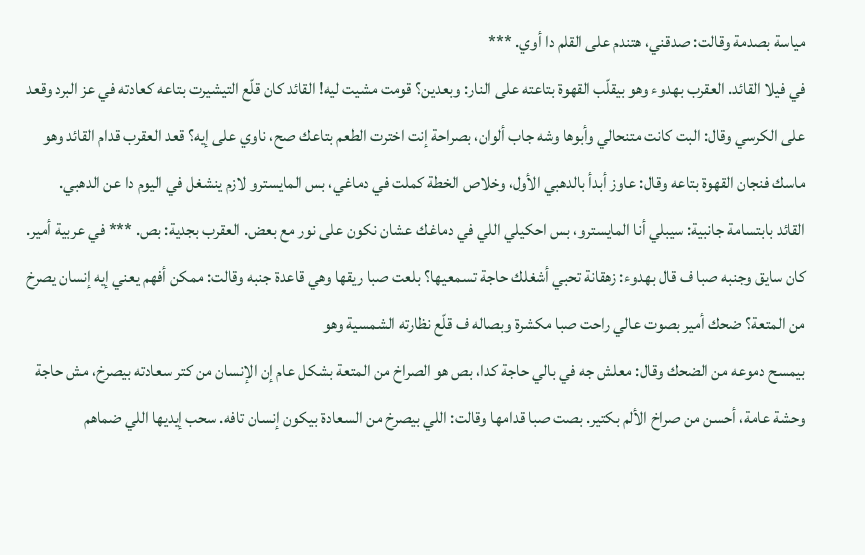مياسة بصدمة وقالت: صدقني، هتندم على القلم دا أوي. ***
في فيلا القائد. العقرب بهدوء وهو بيقلّب القهوة بتاعته على النار: وبعدين؟ قومت مشيت ليه! القائد كان قلّع التيشيرت بتاعه كعادته في عز البرد وقعد على الكرسي وقال: البت كانت متنحالي وأبوها وشه جاب ألوان، بصراحة إنت اخترت الطعم بتاعك صح، ناوي على إيه؟ قعد العقرب قدام القائد وهو ماسك فنجان القهوة بتاعه وقال: عاوز أبدأ بالدهبي الأول، وخلاص الخطة كملت في دماغي، بس المايسترو لازم ينشغل في اليوم دا عن الدهبي.
القائد بابتسامة جانبية: سيبلي أنا المايسترو، بس احكيلي اللي في دماغك عشان نكون على نور مع بعض. العقرب بجدية: بص. *** في عربية أمير. كان سايق وجنبه صبا ف قال بهدوء: زهقانة تحبي أشغلك حاجة تسمعيها؟ بلعت صبا ريقها وهي قاعدة جنبه وقالت: ممكن أفهم يعني إيه إنسان يصرخ من المتعة؟ ضحك أمير بصوت عالي راحت صبا مكشرة وبصاله ف قلّع نظارته الشمسية وهو
بيمسح دموعه من الضحك وقال: معلش جه في بالي حاجة كدا، بص هو الصراخ من المتعة بشكل عام إن الإنسان من كتر سعادته بيصرخ، مش حاجة وحشة عامة، أحسن من صراخ الألم بكتير. بصت صبا قدامها وقالت: اللي بيصرخ من السعادة بيكون إنسان تافه. سحب إيديها اللي ضماهم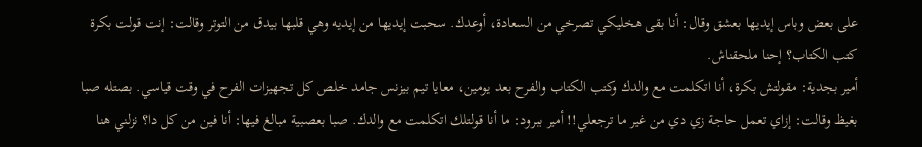على بعض وباس إيديها بعشق وقال: أنا بقى هخليكي تصرخي من السعادة، أوعدك. سحبت إيديها من إيديه وهي قلبها بيدق من التوتر وقالت: إنت قولت بكرة كتب الكتاب؟ إحنا ملحقناش.
أمير بجدية: مقولتش بكرة، أنا اتكلمت مع والدك وكتب الكتاب والفرح بعد يومين، معايا تيم بيزنس جامد خلص كل تجهيزات الفرح في وقت قياسي. بصتله صبا بغيظ وقالت: إزاي تعمل حاجة زي دي من غير ما ترجعلي!! أمير ببرود: ما أنا قولتلك اتكلمت مع والدك. صبا بعصبية مبالغ فيها: أنا فين من كل دا؟ نزلني هنا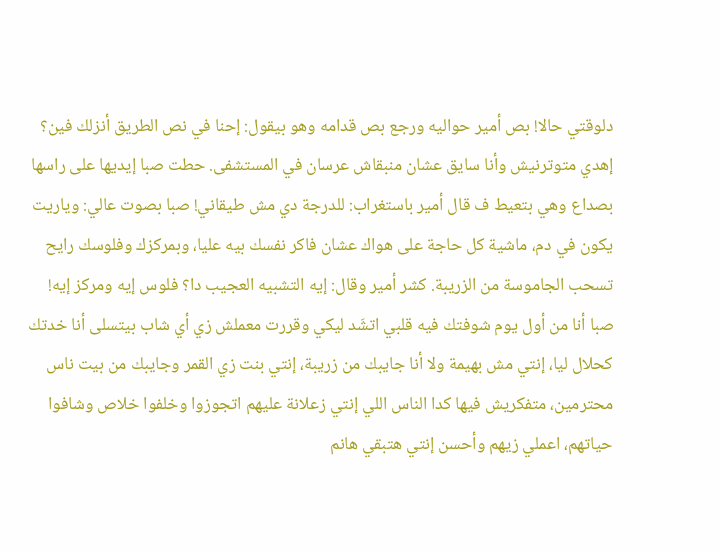دلوقتي حالا! بص أمير حواليه ورجع بص قدامه وهو بيقول: إحنا في نص الطريق أنزلك فين؟
إهدي متوترنيش وأنا سايق عشان منبقاش عرسان في المستشفى. حطت صبا إيديها على راسها بصداع وهي بتعيط ف قال أمير باستغراب: للدرجة دي مش طيقاني! صبا بصوت عالي: وياريت يكون في دم، ماشية كل حاجة على هواك عشان فاكر نفسك بيه عليا، وبمركزك وفلوسك رايح تسحب الجاموسة من الزريبة. كشر أمير وقال: إيه التشبيه العجيب دا؟ فلوس إيه ومركز إيه!
صبا أنا من أول يوم شوفتك فيه قلبي اتشَد ليكي وقررت معملش زي أي شاب بيتسلى أنا خدتك كحلال ليا، إنتي مش بهيمة ولا أنا جايبك من زريبة، إنتي بنت زي القمر وجايبك من بيت ناس محترمين، متفكريش فيها كدا الناس اللي إنتي زعلانة عليهم اتجوزوا وخلفوا خلاص وشافوا حياتهم، اعملي زيهم وأحسن إنتي هتبقي هانم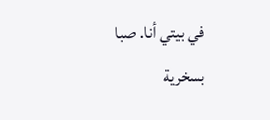في بيتي أنا. صبا بسخرية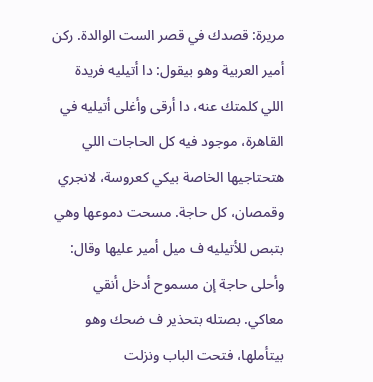مريرة: قصدك في قصر الست الوالدة. ركن
أمير العربية وهو بيقول: دا أتيليه فريدة اللي كلمتك عنه، دا أرقى وأغلى أتيليه في القاهرة، موجود فيه كل الحاجات اللي هتحتاجيها الخاصة بيكي كعروسة، لانجري وقمصان، كل حاجة. مسحت دموعها وهي بتبص للأتيليه ف ميل أمير عليها وقال: وأحلى حاجة إن مسموح أدخل أنقي معاكي. بصتله بتحذير ف ضحك وهو بيتأملها، فتحت الباب ونزلت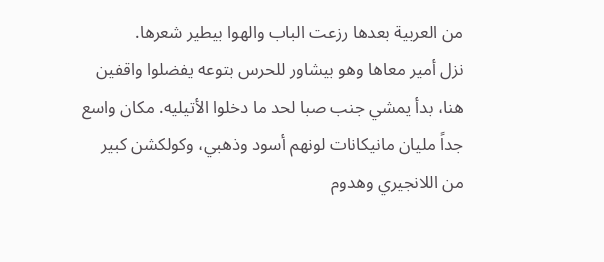من العربية بعدها رزعت الباب والهوا بيطير شعرها.
نزل أمير معاها وهو بيشاور للحرس بتوعه يفضلوا واقفين هنا، بدأ يمشي جنب صبا لحد ما دخلوا الأتيليه. مكان واسع جداً مليان مانيكانات لونهم أسود وذهبي، وكولكشن كبير من اللانجيري وهدوم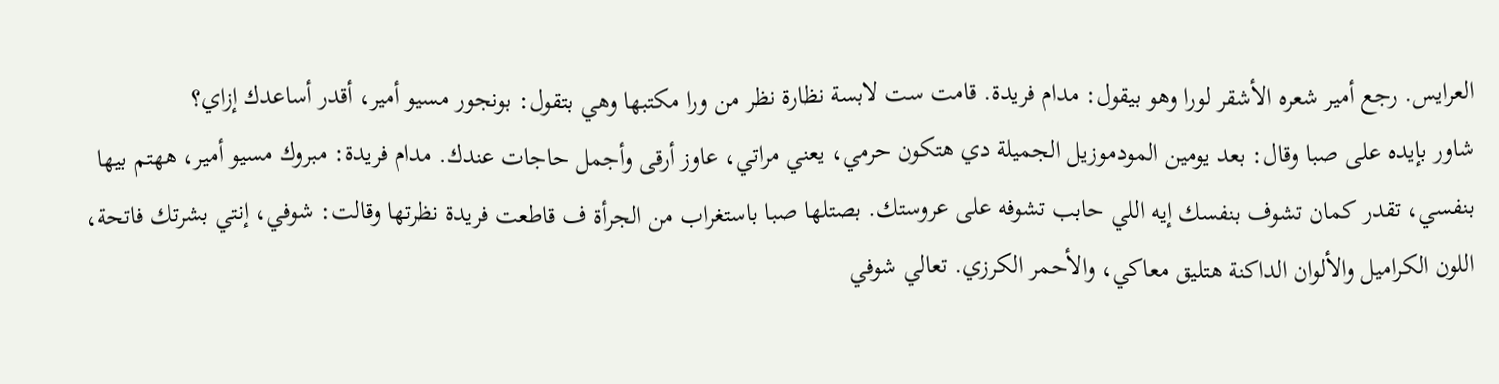العرايس. رجع أمير شعره الأشقر لورا وهو بيقول: مدام فريدة. قامت ست لابسة نظارة نظر من ورا مكتبها وهي بتقول: بونجور مسيو أمير، أقدر أساعدك إزاي؟
شاور بإيده على صبا وقال: بعد يومين المودموزيل الجميلة دي هتكون حرمي، يعني مراتي، عاوز أرقى وأجمل حاجات عندك. مدام فريدة: مبروك مسيو أمير، ههتم بيها بنفسي، تقدر كمان تشوف بنفسك إيه اللي حابب تشوفه على عروستك. بصتلها صبا باستغراب من الجرأة ف قاطعت فريدة نظرتها وقالت: شوفي، إنتي بشرتك فاتحة، اللون الكراميل والألوان الداكنة هتليق معاكي، والأحمر الكرزي. تعالي شوفي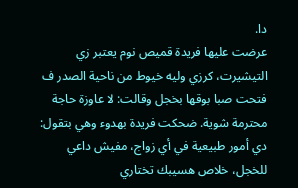دا.
عرضت عليها فريدة قميص نوم يعتبر زي التيشيرت، كرزي وليه خيوط من ناحية الصدر ف فتحت صبا بوقها بخجل وقالت: لا عاوزة حاجة محترمة شوية. ضحكت فريدة بهدوء وهي بتقول: دي أمور طبيعية في أي زواج، مفيش داعي للخجل، خلاص هسيبك تختاري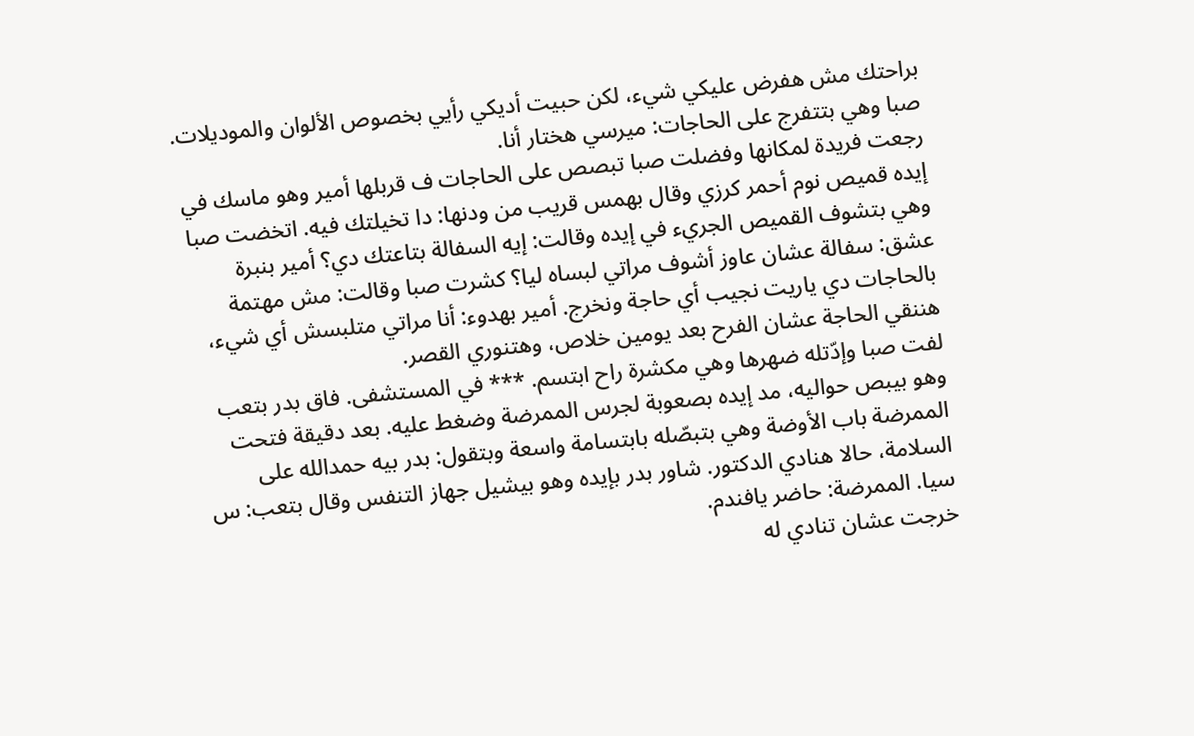براحتك مش هفرض عليكي شيء، لكن حبيت أديكي رأيي بخصوص الألوان والموديلات. صبا وهي بتتفرج على الحاجات: ميرسي هختار أنا.
رجعت فريدة لمكانها وفضلت صبا تبصص على الحاجات ف قربلها أمير وهو ماسك في إيده قميص نوم أحمر كرزي وقال بهمس قريب من ودنها: دا تخيلتك فيه. اتخضت صبا وهي بتشوف القميص الجريء في إيده وقالت: إيه السفالة بتاعتك دي؟ أمير بنبرة عشق: سفالة عشان عاوز أشوف مراتي لبساه ليا؟ كشرت صبا وقالت: مش مهتمة بالحاجات دي ياريت نجيب أي حاجة ونخرج. أمير بهدوء: أنا مراتي متلبسش أي شيء، هننقي الحاجة عشان الفرح بعد يومين خلاص، وهتنوري القصر.
لفت صبا وإدّتله ضهرها وهي مكشرة راح ابتسم. *** في المستشفى. فاق بدر بتعب وهو بيبص حواليه، مد إيده بصعوبة لجرس الممرضة وضغط عليه. بعد دقيقة فتحت الممرضة باب الأوضة وهي بتبصّله بابتسامة واسعة وبتقول: بدر بيه حمدالله على السلامة، حالا هنادي الدكتور. شاور بدر بإيده وهو بيشيل جهاز التنفس وقال بتعب: س سيا. الممرضة: حاضر يافندم.
خرجت عشان تنادي له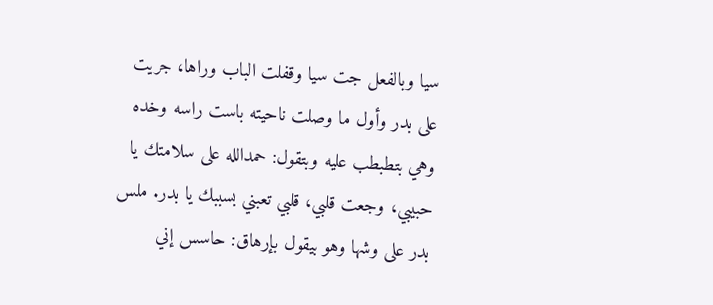سيا وبالفعل جت سيا وقفلت الباب وراها، جريت على بدر وأول ما وصلت ناحيته باست راسه وخده وهي بتطبطب عليه وبتقول: حمدالله على سلامتك يا حبيبي، وجعت قلبي، قلبي تعبني بسببك يا بدر. ملس بدر على وشها وهو بيقول بإرهاق: حاسس إني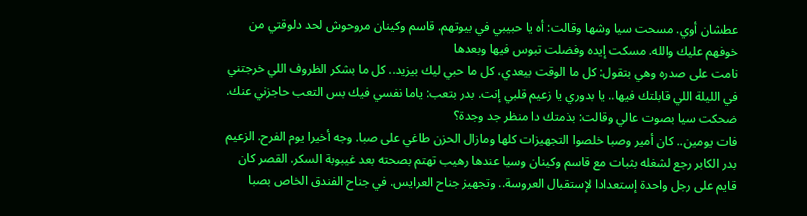عطشان أوي. مسحت سيا وشها وقالت: أه يا حبيبي في بيوتهم. قاسم وكينان مروحوش لحد دلوقتي من خوفهم عليك والله. مسكت إيده وفضلت تبوس فيها وبعدها
نامت على صدره وهي بتقول: كل ما الوقت بيعدي، كل ما حبي ليك بيزيد.. كل ما بشكر الظروف اللي خرجتني في الليلة اللي قابلتك فيها.. يا بدوري يا زعيم قلبي إنت. بدر بتعب: ياما نفسي فيك بس التعب حاجزني عنك. ضحكت سيا بصوت عالي وقالت: بذمتك دا منظر جد وجدة؟
فات يومين.. كان أمير وصبا خلصوا التجهيزات كلها ومازال الحزن طاغي على صبا. وجه أخيرا يوم الفرح. الزعيم بدر الكابر رجع لشغله بثبات مع قاسم وكينان وسيا عندها رهيب تهتم بصحته بعد غيبوبة السكر. القصر كان قايم على رجل واحدة إستعدادا لإستقبال العروسة.. وتجهيز جناح العرايس. في جناح الفندق الخاص بصبا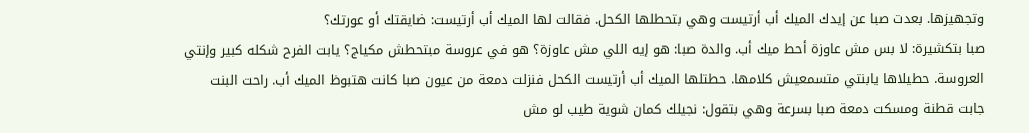وتجهيزها. بعدت صبا عن إيدك الميك أب أرتيست وهي بتحطلها الكحل. فقالت لها الميك أب أرتيست: ضايقتك أو عورتك؟
صبا بتكشيرة: لا بس مش عاوزة أحط ميك أب. والدة صبا: هو إيه اللي مش عاوزة؟ هو في عروسة مبتحطش مكياج؟ يابت الفرح شكله كبير وإنتي العروسة. حطيلاها يابنتي متسمعيش كلامها. حطتلها الميك أب أرتيست الكحل فنزلت دمعة من عيون صبا كانت هتبوظ الميك أب. راحت البنت جابت قطنة ومسكت دمعة صبا بسرعة وهي بتقول: نجيلك كمان شوية طيب لو مش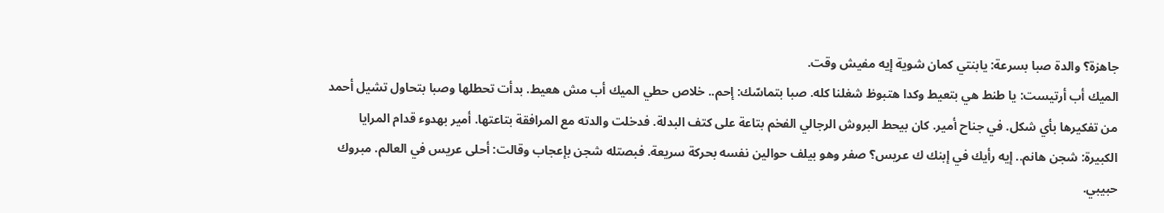جاهزة؟ والدة صبا بسرعة: يابنتي كمان شوية إيه مفيش وقت.
الميك أب أرتيست: يا طنط هي بتعيط وكدا هتبوظ شغلنا كله. صبا بتماسّك: إحم.. خلاص حطي الميك أب مش هعيط. بدأت تحطلها وصبا بتحاول تشيل أحمد من تفكيرها بأي شكل. في جناح أمير. كان بيحط البروش الرجالي الفخم بتاعة على كتف البدلة. فدخلت والدته مع المرافقة بتاعتها. أمير بهدوء قدام المرايا الكبيرة: شجن هانم.. إيه رأيك في إبنك ك عريس؟ صفر وهو بيلف حوالين نفسه بحركة سريعة. فبصتله شجن بإعجاب وقالت: أحلى عريس في العالم. مبروك حبيبي.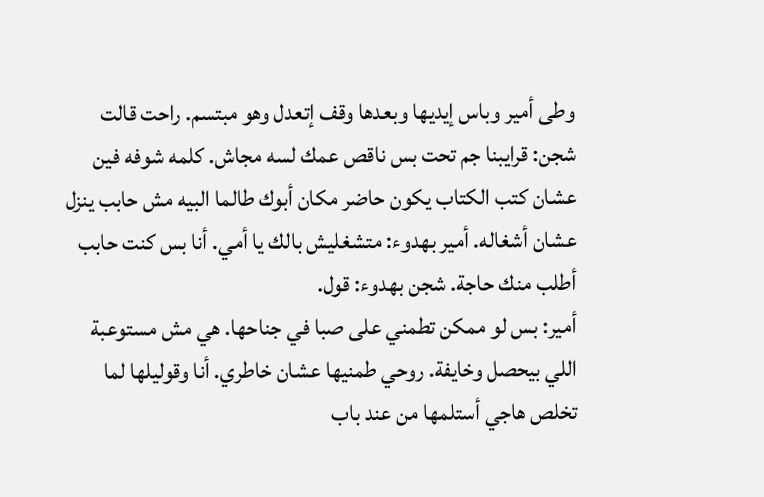وطى أمير وباس إيديها وبعدها وقف إتعدل وهو مبتسم. راحت قالت شجن: قرايبنا جم تحت بس ناقص عمك لسه مجاش. كلمه شوفه فين عشان كتب الكتاب يكون حاضر مكان أبوك طالما البيه مش حابب ينزل عشان أشغاله. أمير بهدوء: متشغليش بالك يا أمي. أنا بس كنت حابب أطلب منك حاجة. شجن بهدوء: قول.
أمير: بس لو ممكن تطمني على صبا في جناحها. هي مش مستوعبة اللي بيحصل وخايفة. روحي طمنيها عشان خاطري. أنا وقوليلها لما تخلص هاجي أستلمها من عند باب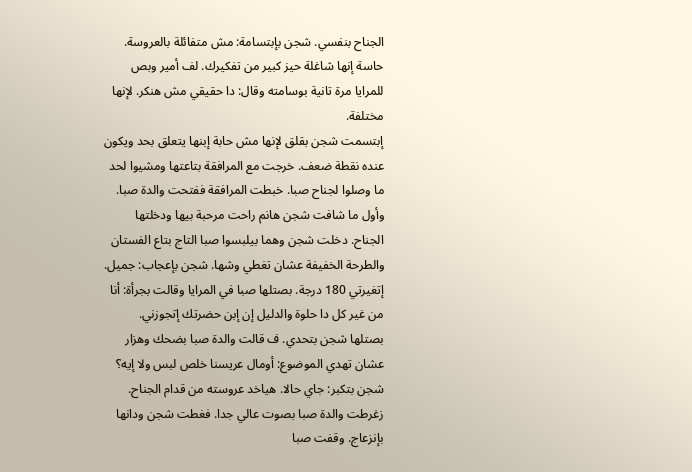الجناح بنفسي. شجن بإبتسامة: مش متفائلة بالعروسة. حاسة إنها شاغلة حيز كبير من تفكيرك. لف أمير وبص للمرايا مرة تانية بوسامته وقال: دا حقيقي مش هنكر. لإنها مختلفة.
إبتسمت شجن بقلق لإنها مش حابة إبنها يتعلق بحد ويكون عنده نقطة ضعف. خرجت مع المرافقة بتاعتها ومشيوا لحد ما وصلوا لجناح صبا. خبطت المرافقة ففتحت والدة صبا. وأول ما شافت شجن هانم راحت مرحبة بيها ودخلتها الجناح. دخلت شجن وهما بيلبسوا صبا التاج بتاع الفستان والطرحة الخفيفة عشان تغطي وشها. شجن بإعجاب: جميل. إتغيرتي 180 درجة. بصتلها صبا في المرايا وقالت بجرأة: أنا من غير كل دا حلوة والدليل إن إبن حضرتك إتجوزني.
بصتلها شجن بتحدي. ف قالت والدة صبا بضحك وهزار عشان تهدي الموضوع: أومال عريسنا خلص لبس ولا إيه؟ شجن بتكبر: جاي حالا. هياخد عروسته من قدام الجناح. زغرطت والدة صبا بصوت عالي جدا. فغطت شجن ودانها بإنزعاج. وقفت صبا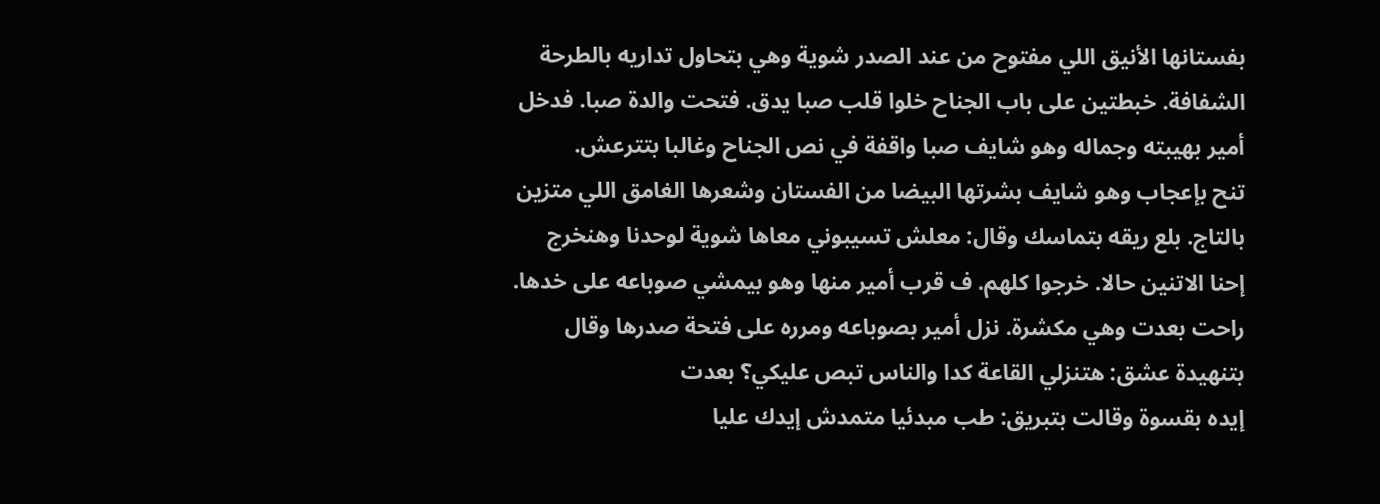بفستانها الأنيق اللي مفتوح من عند الصدر شوية وهي بتحاول تداريه بالطرحة الشفافة. خبطتين على باب الجناح خلوا قلب صبا يدق. فتحت والدة صبا. فدخل أمير بهيبته وجماله وهو شايف صبا واقفة في نص الجناح وغالبا بتترعش.
تنح بإعجاب وهو شايف بشرتها البيضا من الفستان وشعرها الغامق اللي متزين بالتاج. بلع ريقه بتماسك وقال: معلش تسيبوني معاها شوية لوحدنا وهنخرج إحنا الاتنين حالا. خرجوا كلهم. ف قرب أمير منها وهو بيمشي صوباعه على خدها. راحت بعدت وهي مكشرة. نزل أمير بصوباعه ومرره على فتحة صدرها وقال بتنهيدة عشق: هتنزلي القاعة كدا والناس تبص عليكي؟ بعدت
إيده بقسوة وقالت بتبريق: طب مبدئيا متمدش إيدك عليا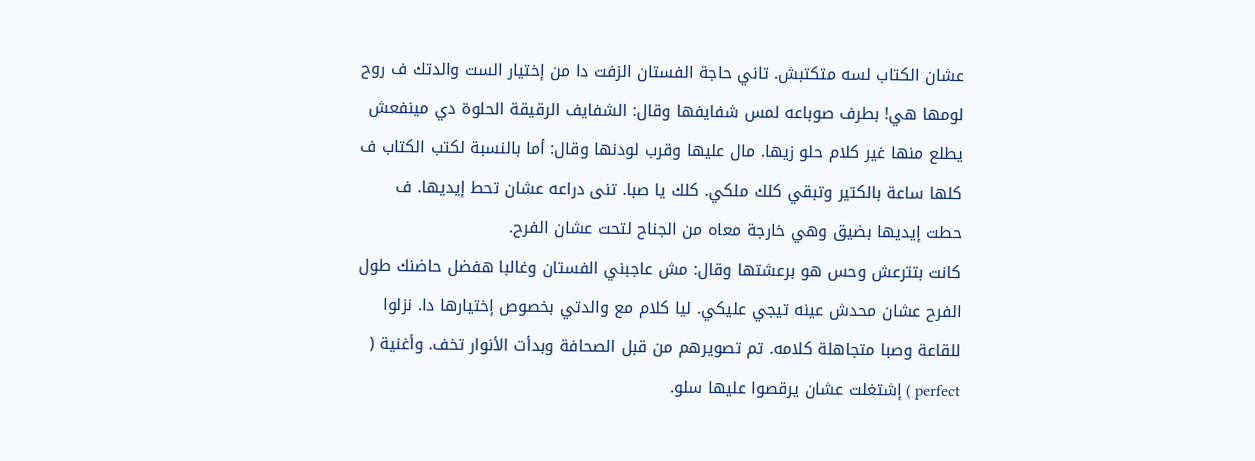عشان الكتاب لسه متكتبش. تاني حاجة الفستان الزفت دا من إختيار الست والدتك ف روح لومها هي! بطرف صوباعه لمس شفايفها وقال: الشفايف الرقيقة الحلوة دي مينفعش يطلع منها غير كلام حلو زيها. مال عليها وقرب لودنها وقال: أما بالنسبة لكتب الكتاب ف كلها ساعة بالكتير وتبقي كلك ملكي. كلك يا صبا. تنى دراعه عشان تحط إيديها. ف حطت إيديها بضيق وهي خارجة معاه من الجناح لتحت عشان الفرح.
كانت بتترعش وحس هو برعشتها وقال: مش عاجبني الفستان وغالبا هفضل حاضنك طول الفرح عشان محدش عينه تيجي عليكي. ليا كلام مع والدتي بخصوص إختيارها دا. نزلوا للقاعة وصبا متجاهلة كلامه. تم تصويرهم من قبل الصحافة وبدأت الأنوار تخف. وأغنية ( perfect ) إشتغلت عشان يرقصوا عليها سلو.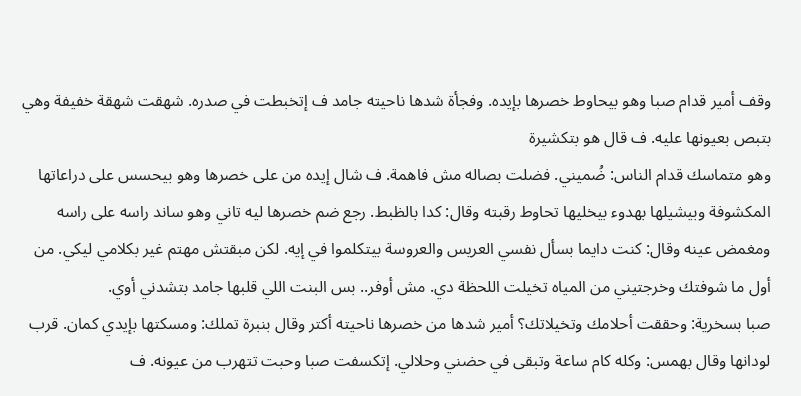وقف أمير قدام صبا وهو بيحاوط خصرها بإيده. وفجأة شدها ناحيته جامد ف إتخبطت في صدره. شهقت شهقة خفيفة وهي بتبص بعيونها عليه. ف قال هو بتكشيرة
وهو متماسك قدام الناس: ضُميني. فضلت بصاله مش فاهمة. ف شال إيده من على خصرها وهو بيحسس على دراعاتها المكشوفة وبيشيلها بهدوء بيخليها تحاوط رقبته وقال: كدا بالظبط. رجع ضم خصرها ليه تاني وهو ساند راسه على راسه ومغمض عينه وقال: كنت دايما بسأل نفسي العريس والعروسة بيتكلموا في إيه. لكن مبقتش مهتم غير بكلامي ليكي. من أول ما شوفتك وخرجتيني من المياه تخيلت اللحظة دي. مش أوفر.. بس البنت اللي قلبها جامد بتشدني أوي.
صبا بسخرية: وحققت أحلامك وتخيلاتك؟ أمير شدها من خصرها ناحيته أكتر وقال بنبرة تملك: ومسكتها بإيدي كمان. قرب لودانها وقال بهمس: وكله كام ساعة وتبقى في حضني وحلالي. إتكسفت صبا وحبت تتهرب من عيونه. ف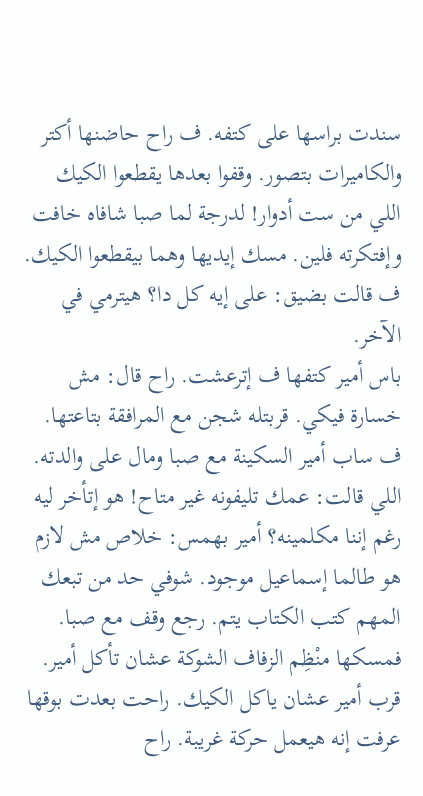سندت براسها على كتفه. ف راح حاضنها أكتر والكاميرات بتصور. وقفوا بعدها يقطعوا الكيك اللي من ست أدوار! لدرجة لما صبا شافاه خافت وإفتكرته فلين. مسك إيديها وهما بيقطعوا الكيك. ف قالت بضيق: على إيه كل دا؟ هيترمي في الآخر.
باس أمير كتفها ف إترعشت. راح قال: مش خسارة فيكي. قربتله شجن مع المرافقة بتاعتها. ف ساب أمير السكينة مع صبا ومال على والدته. اللي قالت: عمك تليفونه غير متاح! هو إتأخر ليه رغم إننا مكلمينه؟ أمير بهمس: خلاص مش لازم هو طالما إسماعيل موجود. شوفي حد من تبعك المهم كتب الكتاب يتم. رجع وقف مع صبا. فمسكها منْظِم الزفاف الشوكة عشان تأكل أمير.
قرب أمير عشان ياكل الكيك. راحت بعدت بوقها عرفت إنه هيعمل حركة غريبة. راح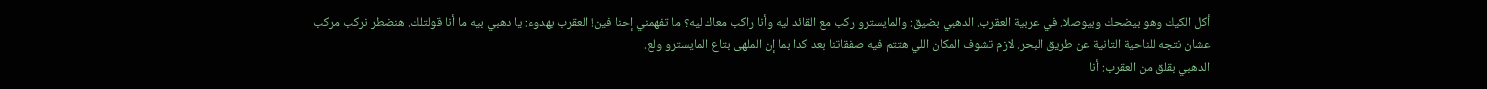أكل الكيك وهو بيضحك وبيوصلا. في عربية العقرب. الدهبي بضيق: والمايسترو ركب مع القائد ليه وأنا راكب معاك ليه؟ ما تفهمني إحنا فين! العقرب بهدوء: يا دهبي بيه ما أنا قولتلك. هنضطر نركب مركب عشان نتجه للناحية التانية عن طريق البحر. لازم تشوف المكان اللي هتتم فيه صفقاتنا بعد كدا بما إن الملهى بتاع المايسترو ولع.
الدهبي بقلق من العقرب: أنا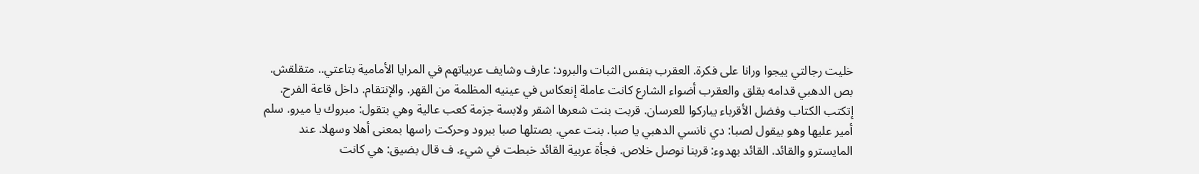خليت رجالتي ييجوا ورانا على فكرة. العقرب بنفس الثبات والبرود: عارف وشايف عربياتهم في المرايا الأمامية بتاعتي.. متقلقش. بص الدهبي قدامه بقلق والعقرب أضواء الشارع كانت عاملة إنعكاس في عينيه المظلمة من القهر. والإنتقام. داخل قاعة الفرح. إتكتب الكتاب وفضل الأقرباء يباركوا للعرسان. قربت بنت شعرها اشقر ولابسة جزمة كعب عالية وهي بتقول: مبروك يا ميرو. سلم
أمير عليها وهو بيقول لصبا: دي نانسي الدهبي يا صبا. بنت عمي. بصتلها صبا ببرود وحركت راسها بمعنى أهلا وسهلا. عند المايسترو والقائد. القائد بهدوء: قربنا نوصل خلاص. فجأة عربية القائد خبطت في شيء. ف قال بضيق: هي كانت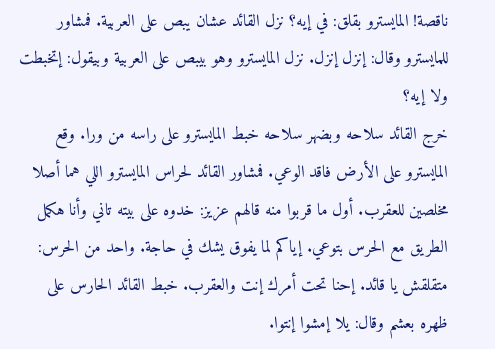ناقصة! المايسترو بقلق: في إيه؟ نزل القائد عشان يبص على العربية. فمشاور للمايسترو وقال: إنزل إنزل. نزل المايسترو وهو بيبص على العربية وبيقول: إتخبطت ولا إيه؟
خرج القائد سلاحه وبضهر سلاحه خبط المايسترو على راسه من ورا. وقع المايسترو على الأرض فاقد الوعي. فمشاور القائد لحراس المايسترو اللي هما أصلا مخلصين للعقرب. أول ما قربوا منه قالهم عزيز: خدوه على بيته تاني وأنا هكمل الطريق مع الحرس بتوعي. إياكم لما يفوق يشك في حاجة. واحد من الحرس: متقلقش يا قائد. إحنا تحت أمرك إنت والعقرب. خبط القائد الحارس على ظهره بعشم وقال: يلا إمشوا إنتوا.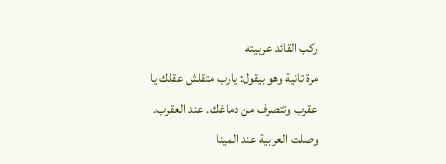ركب القائد عربيته
مرة تانية وهو بيقول: يارب متقلش عقلك يا عقرب وتتصرف من دماغك. عند العقرب. وصلت العربية عند المينا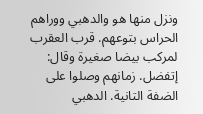ونزل منها هو والدهبي ووراهم الحراس بتوعهم. قرب العقرب لمركب بيضا صغيرة وقال: إتفضل. زمانهم وصلوا على الضفة التانية. الدهبي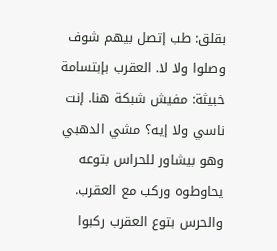بقلق: طب إتصل بيهم شوف وصلوا ولا لا. العقرب بإبتسامة خبيثة: مفيش شبكة هنا. إنت ناسي ولا إيه؟ مشي الدهبي وهو بيشاور للحراس بتوعه يحاوطوه وركب مع العقرب. والحرس بتوع العقرب ركبوا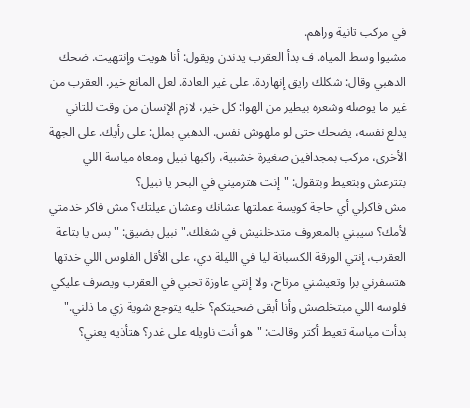في مركب تانية وراهم.
مشيوا وسط المياه. ف بدأ العقرب يدندن ويقول: أنا هويت وإنتهيت. ضحك الدهبي وقال: شكلك رايق إنهاردة. على غير العادة. لعل المانع خير. العقرب من غير ما يوصله وشعره بيطير من الهوا: كل خير، لازم الإنسان من وقت للتاني يدلع نفسه، يضحك حتى لو ملهوش نفس. الدهبي بملل: على رأيك. على الجهة الأخرى، مركب بمجدافين صغيرة خشبية، راكبها نبيل ومعاه مياسة اللي بتترعش وبتعيط وبتقول: "إنت هترميني في البحر يا نبيل؟
مش فاكرلي أي حاجة كويسة عملتها عشانك وعشان عيلتك؟ مش فاكر خدمتي لأمك؟ سيبني بالمعروف متدخلنيش في شغلك." نبيل بضيق: "بس يا بتاعة العقرب، إنتي الورقة الكسبانة ليا في الليلة دي، على الأقل الفلوس اللي خدتها هتسفرني برا وتعيشني مرتاح، ولا إنتي عاوزة تحبي في العقرب ويصرف عليكي فلوسه اللي مبتخلصش وأنا أبقى ضحيتكم؟ خليه يتوجع شوية زي ما ذلني." بدأت مياسة تعيط أكتر وقالت: "هو أنت ناويله على غدر؟ هتأذيه يعني؟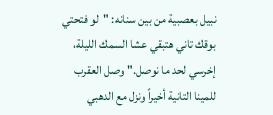نبيل بعصبية من بين سنانه: "لو فتحتي بوقك تاني هتبقي عشا السمك الليلة، إخرسي لحد ما نوصل." وصل العقرب للمينا التانية أخيراً ونزل مع الدهبي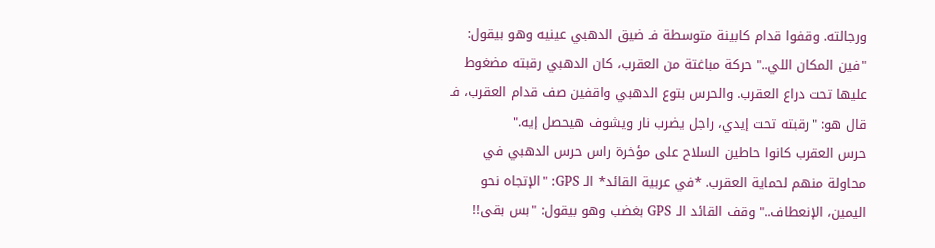ورجالته. وقفوا قدام كابينة متوسطة فـ ضيق الدهبي عينيه وهو بيقول: "فين المكان اللي.." حركة مباغتة من العقرب، كان الدهبي رقبته مضغوط عليها تحت دراع العقرب. والحرس بتوع الدهبي واقفين صف قدام العقرب، فـ قال هو: "رقبته تحت إيدي، راجل يضرب نار ويشوف هيحصل إيه."
حرس العقرب كانوا حاطين السلاح على مؤخرة راس حرس الدهبي في محاولة منهم لحماية العقرب. *في عربية القائد* الـ GPS: "الإتجاه نحو اليمين، الإنعطاف.." وقف القائد الـ GPS بغضب وهو بيقول: "بس بقى!!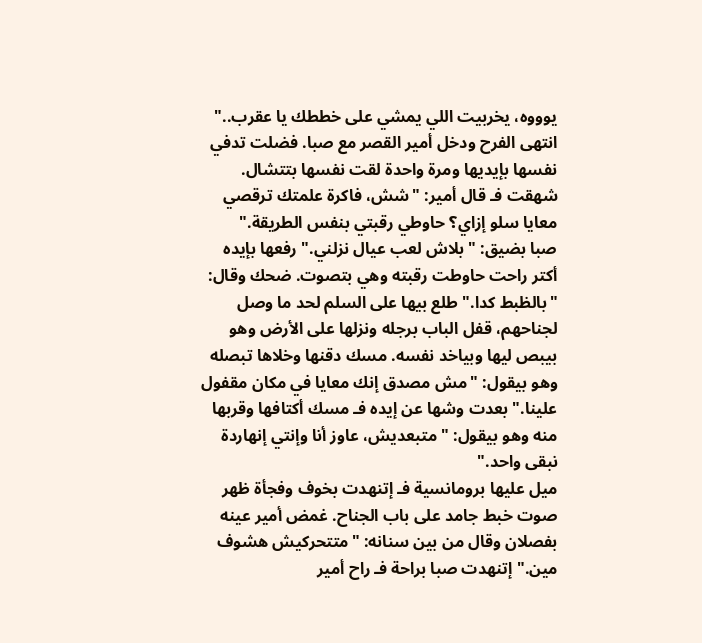يوووه، يخربيت اللي يمشي على خططك يا عقرب.." انتهى الفرح ودخل أمير القصر مع صبا. فضلت تدفي نفسها بإيديها ومرة واحدة لقت نفسها بتتشال. شهقت فـ قال أمير: "شش، فاكرة علمتك ترقصي معايا سلو إزاي؟ حاوطي رقبتي بنفس الطريقة."
صبا بضيق: "بلاش لعب عيال نزلني." رفعها بإيده أكتر راحت حاوطت رقبته وهي بتصوت. ضحك وقال: "بالظبط كدا." طلع بيها على السلم لحد ما وصل لجناحهم، قفل الباب برجله ونزلها على الأرض وهو بيبص ليها وبياخد نفسه. مسك دقنها وخلاها تبصله وهو بيقول: "مش مصدق إنك معايا في مكان مقفول علينا." بعدت وشها عن إيده فـ مسك أكتافها وقربها منه وهو بيقول: "متبعديش، عاوز أنا وإنتي إنهاردة نبقى واحد."
ميل عليها برومانسية فـ إتنهدت بخوف وفجأة ظهر صوت خبط جامد على باب الجناح. غمض أمير عينه بفصلان وقال من بين سنانه: "متتحركيش هشوف مين." إتنهدت صبا براحة فـ راح أمير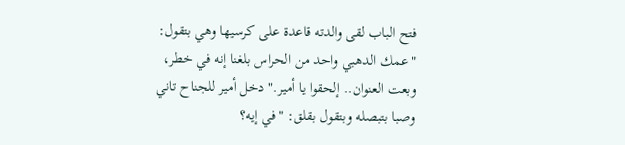فتح الباب لقى والدته قاعدة على كرسيها وهي بتقول: "عمك الدهبي واحد من الحراس بلغنا إنه في خطر، وبعت العنوان.. إلحقوا يا أمير." دخل أمير للجناح تاني وصبا بتبصله وبتقول بقلق: "في إيه؟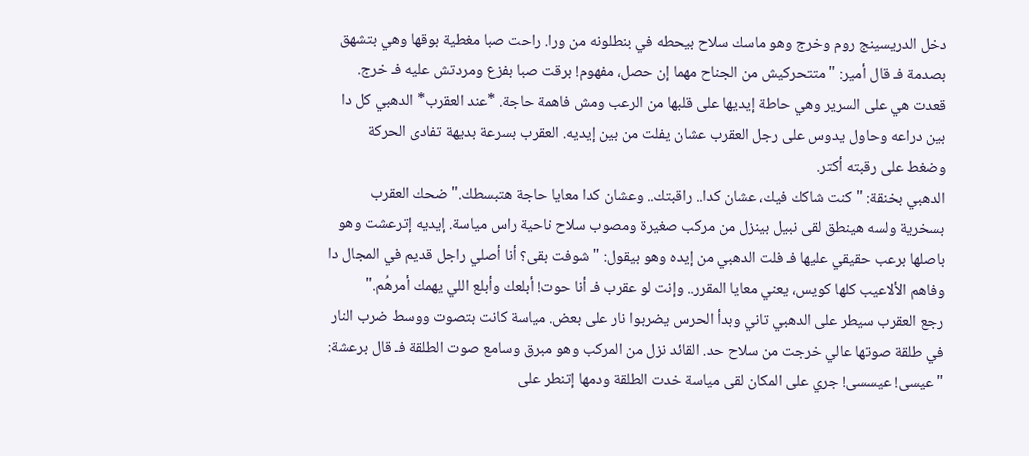دخل الدريسينج روم وخرج وهو ماسك سلاح بيحطه في بنطلونه من ورا. راحت صبا مغطية بوقها وهي بتشهق بصدمة فـ قال أمير: "متتحركيش من الجناح مهما إن حصل، مفهوم! برقت صبا بفزع ومردتش عليه فـ خرج. قعدت هي على السرير وهي حاطة إيديها على قلبها من الرعب ومش فاهمة حاجة. *عند العقرب* الدهبي كل دا بين دراعه وحاول يدوس على رجل العقرب عشان يفلت من بين إيديه. العقرب بسرعة بديهة تفادى الحركة وضغط على رقبته أكتر.
الدهبي بخنقة: "كنت شاكك فيك، عشان كدا.. راقبتك.. وعشان كدا معايا حاجة هتبسطك." ضحك العقرب بسخرية ولسه هينطق لقى نبيل بينزل من مركب صغيرة ومصوب سلاح ناحية راس مياسة. إيديه إترعشت وهو باصلها برعب حقيقي عليها فـ فلت الدهبي من إيده وهو بيقول: "شوفت بقى؟ أنا أصلي راجل قديم في المجال دا وفاهم الألاعيب كلها كويس، يعني معايا المقرر.. وإنت لو عقرب فـ أنا حوت! أبلعك وأبلع اللي يهمك أمرهُم."
رجع العقرب سيطر على الدهبي تاني وبدأ الحرس يضربوا نار على بعض. مياسة كانت بتصوت ووسط ضرب النار في طلقة صوتها عالي خرجت من سلاح حد. القائد نزل من المركب وهو مبرق وسامع صوت الطلقة فـ قال برعشة: "عيسى! عيسسى! جري على المكان لقى مياسة خدت الطلقة ودمها إتنطر على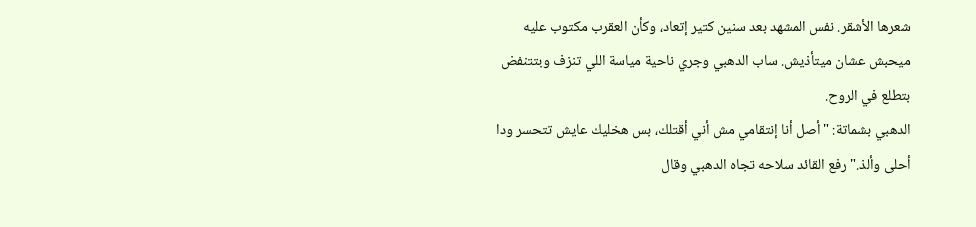شعرها الأشقر. نفس المشهد بعد سنين كتير إتعاد، وكأن العقرب مكتوب عليه ميحبش عشان ميتأذيش. ساب الدهبي وجري ناحية مياسة اللي تنزف وبتتنفض بتطلع في الروح.
الدهبي بشماتة: "أصل أنا إنتقامي مش أني أقتلك، بس هخليك عايش تتحسر ودا أحلى وألذ." رفع القائد سلاحه تجاه الدهبي وقال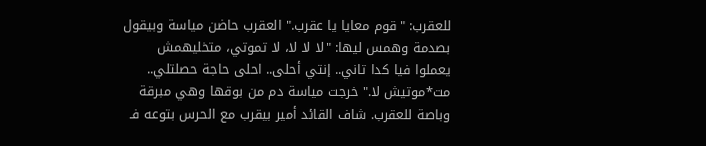للعقرب: "قوم معايا يا عقرب." العقرب حاضن مياسة وبيقول بصدمة وهمس ليها: "لا لا لا، لا تموتي، متخليهمش يعملوا فيا كدا تاني.. إنتي أحلى.. احلى حاجة حصلتلي.. مت*موتيش لا." خرجت مياسة دم من بوقها وهي مبرقة وباصة للعقرب. شاف القائد أمير بيقرب مع الحرس بتوعه فـ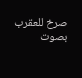صرخ للعقرب بصوت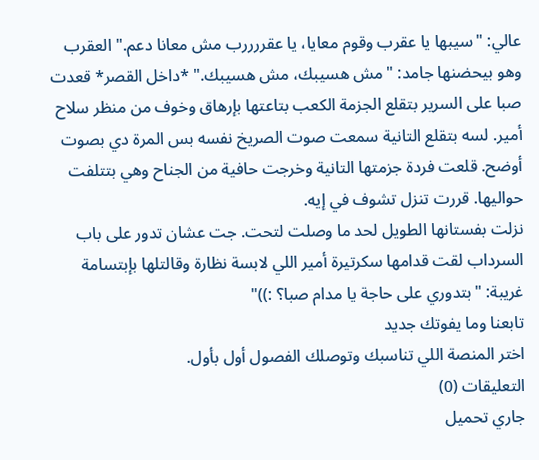عالي: "سيبها يا عقرب وقوم معايا، يا عقررررب مش معانا دعم." العقرب وهو بيحضنها جامد: "مش هسيبك، مش هسيبك." *داخل القصر* قعدت صبا على السرير بتقلع الجزمة الكعب بتاعتها بإرهاق وخوف من منظر سلاح أمير. لسه بتقلع التانية سمعت صوت الصريخ نفسه بس المرة دي بصوت أوضح. قلعت فردة جزمتها التانية وخرجت حافية من الجناح وهي بتتلفت حواليها. قررت تنزل تشوف في إيه.
نزلت بفستانها الطويل لحد ما وصلت لتحت. جت عشان تدور على باب السرداب لقت قدامها سكرتيرة أمير اللي لابسة نظارة وقالتلها بإبتسامة غريبة: "بتدوري على حاجة يا مدام صبا؟ :))"
تابعنا وما يفوتك جديد
اختر المنصة اللي تناسبك وتوصلك الفصول أول بأول.
التعليقات (0)
جاري تحميل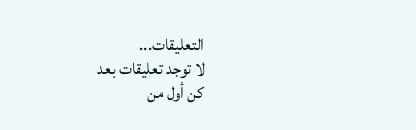التعليقات...
لا توجد تعليقات بعد
كن أول من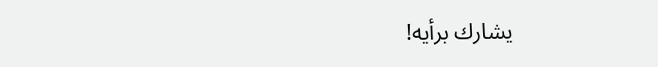يشارك برأيه!